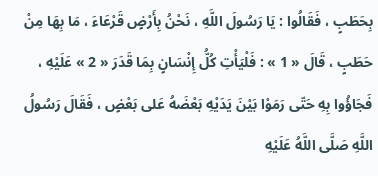بِحَطَبٍ ، فَقَالُوا : يَا رَسُولَ اللَّهِ ، نَحْنُ بِأَرْضٍ قَرْعَاءَ ، مَا بِهَا مِنْ حَطَبٍ ، قَالَ « 1 » : فَلْيَأْتِ كُلُّ إِنْسَانٍ بِمَا قَدَرَ « 2 » عَلَيْهِ ، فَجَاؤُوا بِهِ حَتّى رَمَوْا بَيْنَ يَدَيْهِ بَعْضَهُ عَلى بَعْضٍ ، فَقَالَ رَسُولُ اللَّهِ صَلَّى اللَّهُ عَلَيْهِ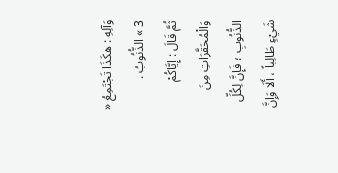وَآلِهِ : هكَذَا تَجْتَمِعُ « 3 » الذُّنُوبُ .
ثُمَّ قَالَ : إِيَّاكُمْ وَالْمُحَقَّرَاتِ مِنَ الذُّنُوبِ ؛ فَإِنَّ لِكُلِّ شَيْءٍ طَالِباً ، أَلَا وَإِنَّ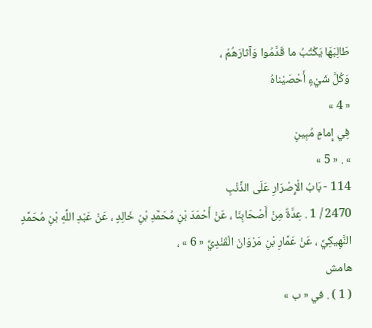طَالِبَهَا يَكْتُبُ ما قَدَّمُوا وَآثارَهُمْ ،
وَكُلَّ شَيْءٍ أَحْصَيْناهُ
« 4 »
فِي إِمامٍ مُبِينٍ
» . « 5 »
114 - بَابُ الْإِصْرَارِ عَلَى الذَّنْبِ
2470 / 1 . عِدَّةٌ مِنْ أَصْحَابِنَا ، عَنْ أَحْمَدَ بْنِ مُحَمَّدِ بْنِ خَالِدٍ ، عَنْ عَبْدِ اللَّهِ بْنِ مُحَمَّدٍ النَّهِيكِيِّ ، عَنْ عَمَّارِ بْنِ مَرْوَانَ الْقَنْدِيِّ « 6 » ،
هامش
( 1 ) . في « ب »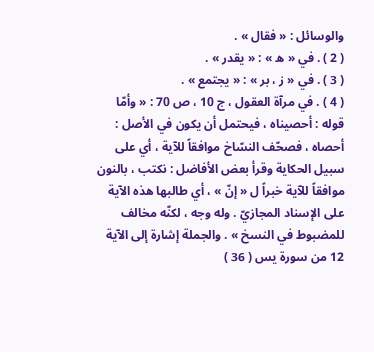والوسائل : « فقال » .
( 2 ) . في « ه » : « يقدر » .
( 3 ) . في « ز ، بر » : « يجتمع » .
( 4 ) . في مرآة العقول ، ج 10 ، ص 70 : « وأمّا قوله : أحصيناه ، فيحتمل أن يكون في الأصل : أحصاه ، فصحّف النسّاخ موافقاً للآية ، أي على سبيل الحكاية وقرأ بعض الأفاضل : نكتب ، بالنون موافقاً للآية خبراً ل « إنّ » ، أي طالبها هذه الآية على الإسناد المجازيّ . وله وجه ، لكنّه مخالف للمضبوط في النسخ » . والجملة إشارة إلى الآية 12 من سورة يس ( 36 )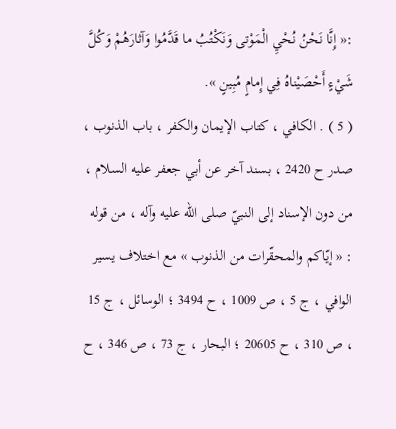:« إِنَّا نَحْنُ نُحْيِ الْمَوْتى وَنَكْتُبُ ما قَدَّمُوا وَآثارَهُمْ وَكُلَّ شَيْءٍ أَحْصَيْناهُ فِي إِمامٍ مُبِينٍ ».
( 5 ) . الكافي ، كتاب الإيمان والكفر ، باب الذنوب ، صدر ح 2420 ، بسند آخر عن أبي جعفر عليه السلام ، من دون الإسناد إلى النبيّ صلى الله عليه وآله ، من قوله : « إيّاكم والمحقّرات من الذنوب » مع اختلاف يسير الوافي ، ج 5 ، ص 1009 ، ح 3494 ؛ الوسائل ، ج 15 ، ص 310 ، ح 20605 ؛ البحار ، ج 73 ، ص 346 ، ح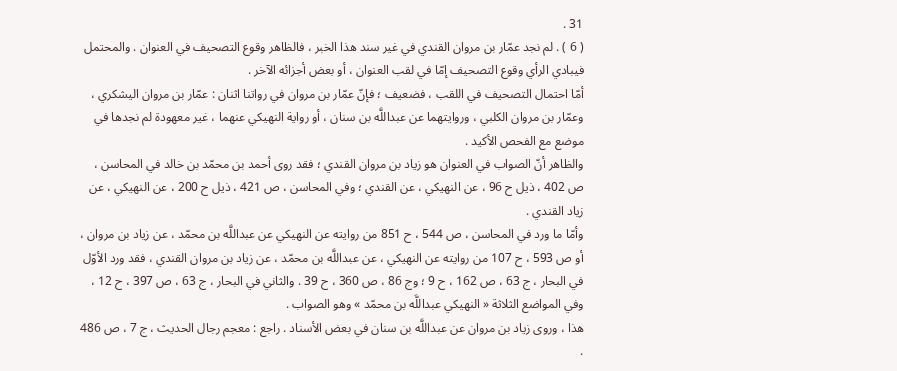31 .
( 6 ) . لم نجد عمّار بن مروان القندي في غير سند هذا الخبر ، فالظاهر وقوع التصحيف في العنوان . والمحتمل فيبادي الرأي وقوع التصحيف إمّا في لقب العنوان ، أو بعض أجزائه الآخر .
أمّا احتمال التصحيف في اللقب ، فضعيف ؛ فإنّ عمّار بن مروان في رواتنا اثنان : عمّار بن مروان اليشكري ، وعمّار بن مروان الكلبي ، وروايتهما عن عبداللَّه بن سنان ، أو رواية النهيكي عنهما ، غير معهودة لم نجدها في موضع مع الفحص الأكيد .
والظاهر أنّ الصواب في العنوان هو زياد بن مروان القندي ؛ فقد روى أحمد بن محمّد بن خالد في المحاسن ، ص 402 ، ذيل ح 96 ، عن النهيكي ، عن القندي ؛ وفي المحاسن ، ص 421 ، ذيل ح 200 ، عن النهيكي ، عن زياد القندي .
وأمّا ما ورد في المحاسن ، ص 544 ، ح 851 من روايته عن النهيكي عن عبداللَّه بن محمّد ، عن زياد بن مروان ، أو ص 593 ، ح 107 من روايته عن النهيكي ، عن عبداللَّه بن محمّد ، عن زياد بن مروان القندي ، فقد ورد الأوّل في البحار ، ج 63 ، ص 162 ، ح 9 ؛ وج 86 ، ص 360 ، ح 39 . والثاني في البحار ، ج 63 ، ص 397 ، ح 12 ، وفي المواضع الثلاثة « النهيكي عبداللَّه بن محمّد » وهو الصواب .
هذا ، وروى زياد بن مروان عن عبداللَّه بن سنان في بعض الأسناد . راجع : معجم رجال الحديث ، ج 7 ، ص 486 .